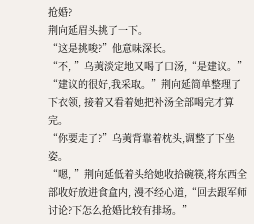抢婚?
荆向延眉头挑了一下。
“这是挑唆?”他意味深长。
“不, ”乌荑淡定地又喝了口汤,“是建议。”
“建议的很好,我采取。”荆向延简单整理了下衣领, 接着又看着她把补汤全部喝完才算完。
“你要走了?”乌荑背靠着枕头,调整了下坐姿。
“嗯, ”荆向延低着头给她收拾碗筷,将东西全部收好放进食盒内, 漫不经心道,“回去跟军师讨论?下怎么抢婚比较有排场。”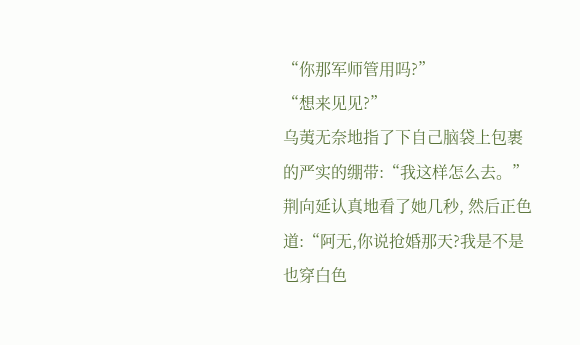“你那军师管用吗?”
“想来见见?”
乌荑无奈地指了下自己脑袋上包裹的严实的绷带:“我这样怎么去。”
荆向延认真地看了她几秒, 然后正色道:“阿无,你说抢婚那天?我是不是也穿白色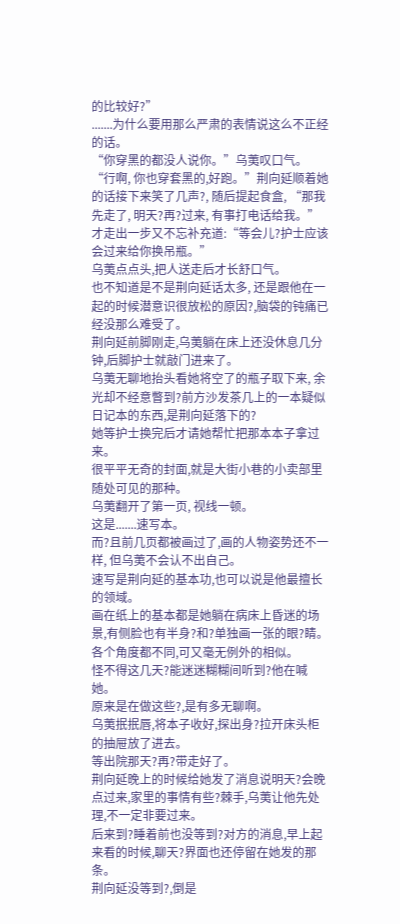的比较好?”
.......为什么要用那么严肃的表情说这么不正经的话。
“你穿黑的都没人说你。”乌荑叹口气。
“行啊, 你也穿套黑的,好跑。”荆向延顺着她的话接下来笑了几声?, 随后提起食盒, “那我先走了, 明天?再?过来, 有事打电话给我。”
才走出一步又不忘补充道:“等会儿?护士应该会过来给你换吊瓶。”
乌荑点点头,把人送走后才长舒口气。
也不知道是不是荆向延话太多, 还是跟他在一起的时候潜意识很放松的原因?,脑袋的钝痛已经没那么难受了。
荆向延前脚刚走,乌荑躺在床上还没休息几分钟,后脚护士就敲门进来了。
乌荑无聊地抬头看她将空了的瓶子取下来, 余光却不经意瞥到?前方沙发茶几上的一本疑似日记本的东西,是荆向延落下的?
她等护士换完后才请她帮忙把那本本子拿过来。
很平平无奇的封面,就是大街小巷的小卖部里随处可见的那种。
乌荑翻开了第一页, 视线一顿。
这是.......速写本。
而?且前几页都被画过了,画的人物姿势还不一样, 但乌荑不会认不出自己。
速写是荆向延的基本功,也可以说是他最擅长的领域。
画在纸上的基本都是她躺在病床上昏迷的场景,有侧脸也有半身?和?单独画一张的眼?睛。
各个角度都不同,可又毫无例外的相似。
怪不得这几天?能迷迷糊糊间听到?他在喊她。
原来是在做这些?,是有多无聊啊。
乌荑抿抿唇,将本子收好,探出身?拉开床头柜的抽屉放了进去。
等出院那天?再?带走好了。
荆向延晚上的时候给她发了消息说明天?会晚点过来,家里的事情有些?棘手,乌荑让他先处理,不一定非要过来。
后来到?睡着前也没等到?对方的消息,早上起来看的时候,聊天?界面也还停留在她发的那条。
荆向延没等到?,倒是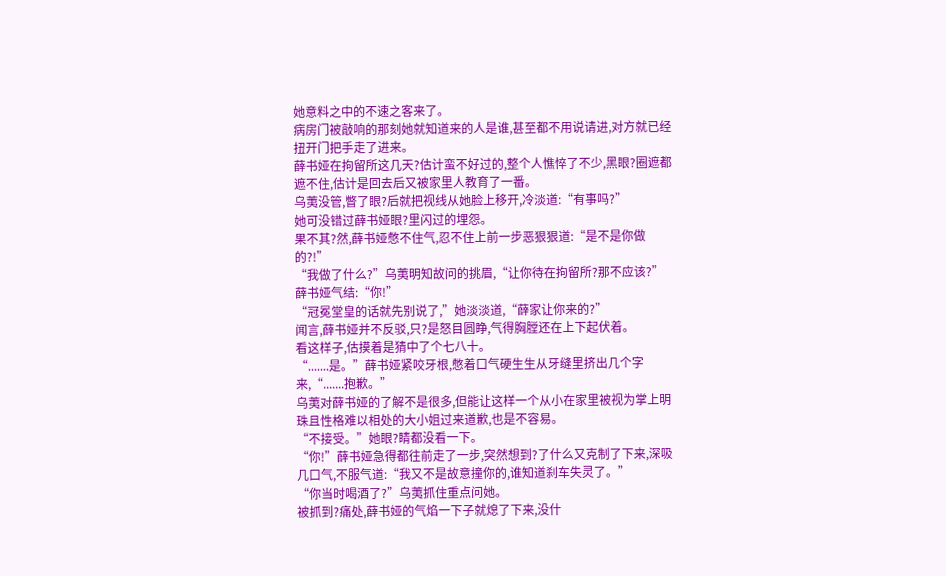她意料之中的不速之客来了。
病房门被敲响的那刻她就知道来的人是谁,甚至都不用说请进,对方就已经扭开门把手走了进来。
薛书娅在拘留所这几天?估计蛮不好过的,整个人憔悴了不少,黑眼?圈遮都遮不住,估计是回去后又被家里人教育了一番。
乌荑没管,瞥了眼?后就把视线从她脸上移开,冷淡道:“有事吗?”
她可没错过薛书娅眼?里闪过的埋怨。
果不其?然,薛书娅憋不住气,忍不住上前一步恶狠狠道:“是不是你做的?!”
“我做了什么?”乌荑明知故问的挑眉,“让你待在拘留所?那不应该?”
薛书娅气结:“你!”
“冠冕堂皇的话就先别说了,”她淡淡道,“薛家让你来的?”
闻言,薛书娅并不反驳,只?是怒目圆睁,气得胸膛还在上下起伏着。
看这样子,估摸着是猜中了个七八十。
“.......是。”薛书娅紧咬牙根,憋着口气硬生生从牙缝里挤出几个字来,“.......抱歉。”
乌荑对薛书娅的了解不是很多,但能让这样一个从小在家里被视为掌上明珠且性格难以相处的大小姐过来道歉,也是不容易。
“不接受。”她眼?睛都没看一下。
“你!”薛书娅急得都往前走了一步,突然想到?了什么又克制了下来,深吸几口气,不服气道:“我又不是故意撞你的,谁知道刹车失灵了。”
“你当时喝酒了?”乌荑抓住重点问她。
被抓到?痛处,薛书娅的气焰一下子就熄了下来,没什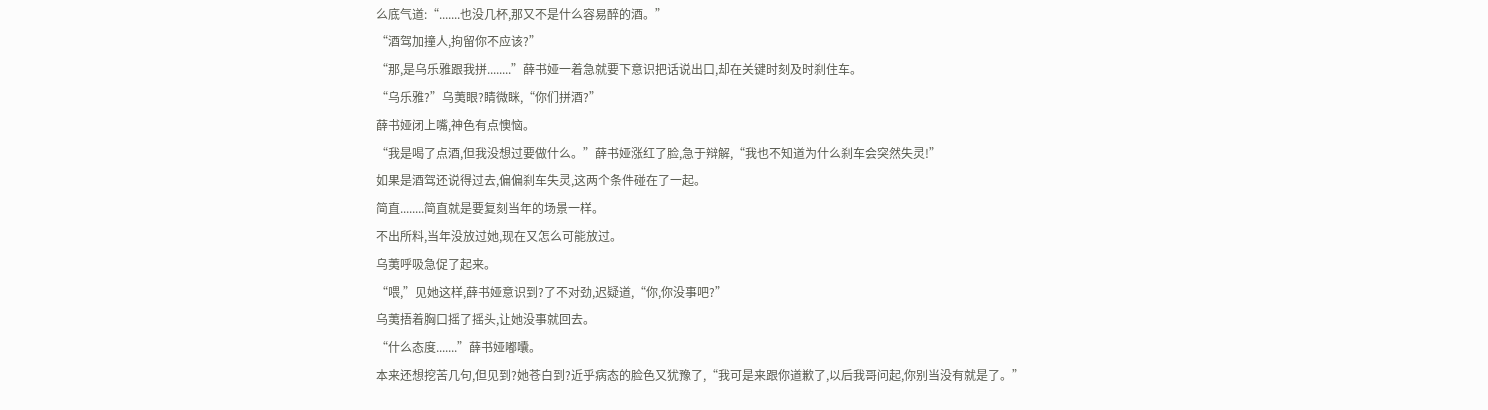么底气道:“.......也没几杯,那又不是什么容易醉的酒。”
“酒驾加撞人,拘留你不应该?”
“那,是乌乐雅跟我拼........”薛书娅一着急就要下意识把话说出口,却在关键时刻及时刹住车。
“乌乐雅?”乌荑眼?睛微眯,“你们拼酒?”
薛书娅闭上嘴,神色有点懊恼。
“我是喝了点酒,但我没想过要做什么。”薛书娅涨红了脸,急于辩解,“我也不知道为什么刹车会突然失灵!”
如果是酒驾还说得过去,偏偏刹车失灵,这两个条件碰在了一起。
简直........简直就是要复刻当年的场景一样。
不出所料,当年没放过她,现在又怎么可能放过。
乌荑呼吸急促了起来。
“喂,”见她这样,薛书娅意识到?了不对劲,迟疑道,“你,你没事吧?”
乌荑捂着胸口摇了摇头,让她没事就回去。
“什么态度.......”薛书娅嘟囔。
本来还想挖苦几句,但见到?她苍白到?近乎病态的脸色又犹豫了,“我可是来跟你道歉了,以后我哥问起,你别当没有就是了。”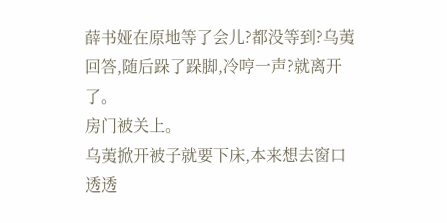薛书娅在原地等了会儿?都没等到?乌荑回答,随后跺了跺脚,冷哼一声?就离开了。
房门被关上。
乌荑掀开被子就要下床,本来想去窗口透透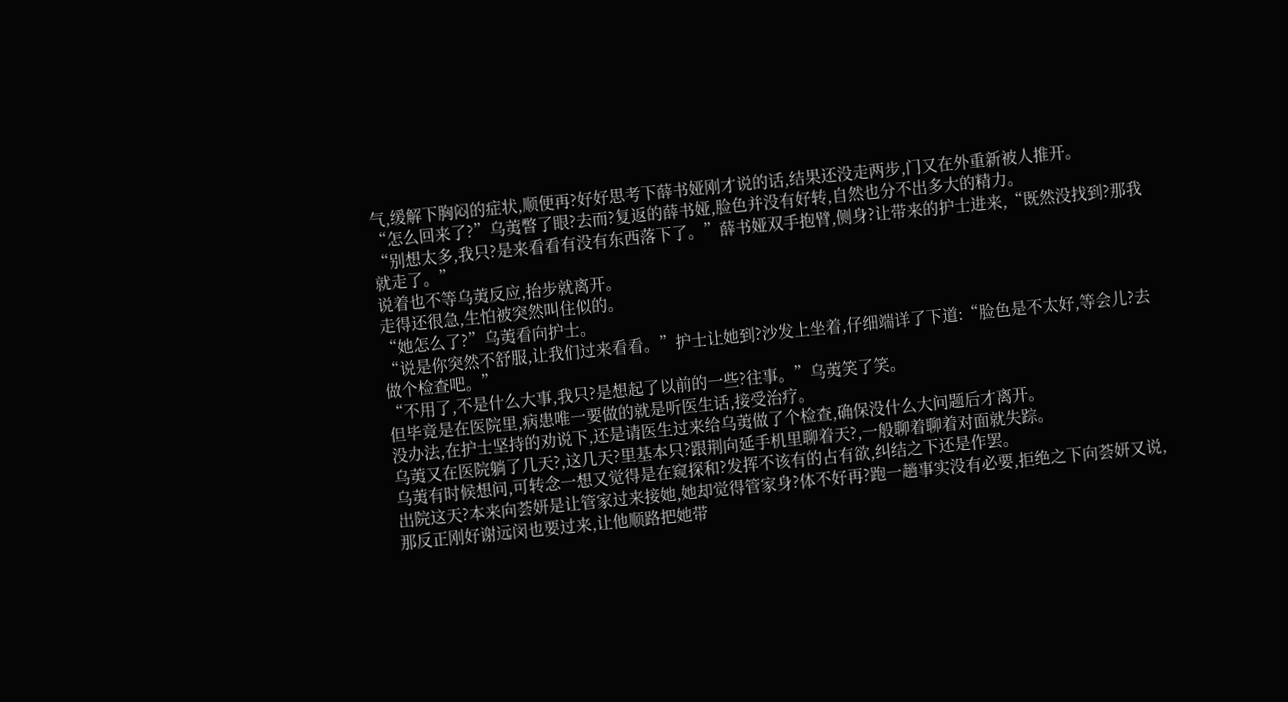气,缓解下胸闷的症状,顺便再?好好思考下薛书娅刚才说的话,结果还没走两步,门又在外重新被人推开。
“怎么回来了?”乌荑瞥了眼?去而?复返的薛书娅,脸色并没有好转,自然也分不出多大的精力。
“别想太多,我只?是来看看有没有东西落下了。”薛书娅双手抱臂,侧身?让带来的护士进来,“既然没找到?那我就走了。”
说着也不等乌荑反应,抬步就离开。
走得还很急,生怕被突然叫住似的。
“她怎么了?”乌荑看向护士。
“说是你突然不舒服,让我们过来看看。”护士让她到?沙发上坐着,仔细端详了下道:“脸色是不太好,等会儿?去做个检查吧。”
“不用了,不是什么大事,我只?是想起了以前的一些?往事。”乌荑笑了笑。
但毕竟是在医院里,病患唯一要做的就是听医生话,接受治疗。
没办法,在护士坚持的劝说下,还是请医生过来给乌荑做了个检查,确保没什么大问题后才离开。
乌荑又在医院躺了几天?,这几天?里基本只?跟荆向延手机里聊着天?,一般聊着聊着对面就失踪。
乌荑有时候想问,可转念一想又觉得是在窥探和?发挥不该有的占有欲,纠结之下还是作罢。
出院这天?本来向荟妍是让管家过来接她,她却觉得管家身?体不好再?跑一趟事实没有必要,拒绝之下向荟妍又说,那反正刚好谢远闵也要过来,让他顺路把她带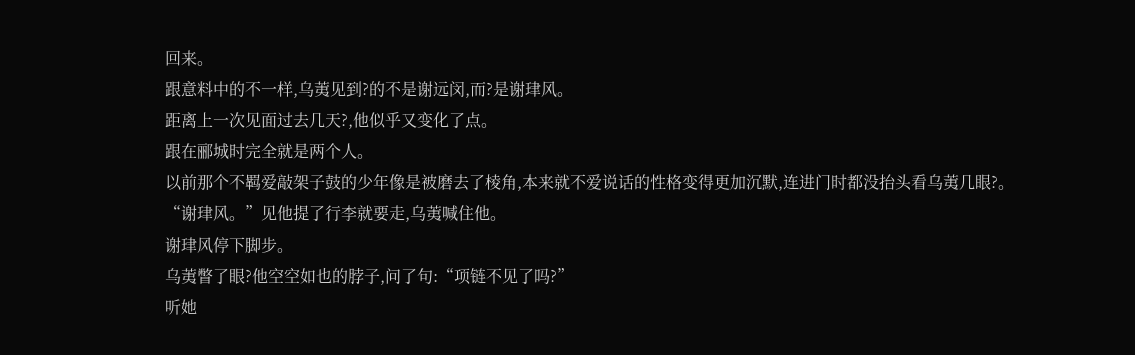回来。
跟意料中的不一样,乌荑见到?的不是谢远闵,而?是谢珒风。
距离上一次见面过去几天?,他似乎又变化了点。
跟在郦城时完全就是两个人。
以前那个不羁爱敲架子鼓的少年像是被磨去了棱角,本来就不爱说话的性格变得更加沉默,连进门时都没抬头看乌荑几眼?。
“谢珒风。”见他提了行李就要走,乌荑喊住他。
谢珒风停下脚步。
乌荑瞥了眼?他空空如也的脖子,问了句:“项链不见了吗?”
听她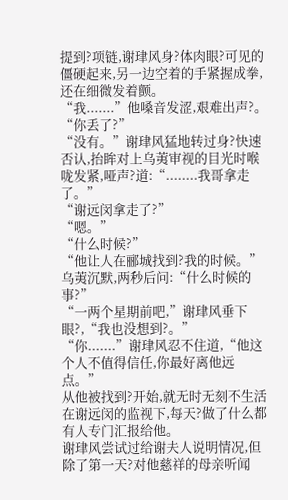提到?项链,谢珒风身?体肉眼?可见的僵硬起来,另一边空着的手紧握成拳,还在细微发着颤。
“我.......”他嗓音发涩,艰难出声?。
“你丢了?”
“没有。”谢珒风猛地转过身?快速否认,抬眸对上乌荑审视的目光时喉咙发紧,哑声?道:“........我哥拿走了。”
“谢远闵拿走了?”
“嗯。”
“什么时候?”
“他让人在郦城找到?我的时候。”
乌荑沉默,两秒后问:“什么时候的事?”
“一两个星期前吧,”谢珒风垂下眼?,“我也没想到?。”
“你.......”谢珒风忍不住道,“他这个人不值得信任,你最好离他远点。”
从他被找到?开始,就无时无刻不生活在谢远闵的监视下,每天?做了什么都有人专门汇报给他。
谢珒风尝试过给谢夫人说明情况,但除了第一天?对他慈祥的母亲听闻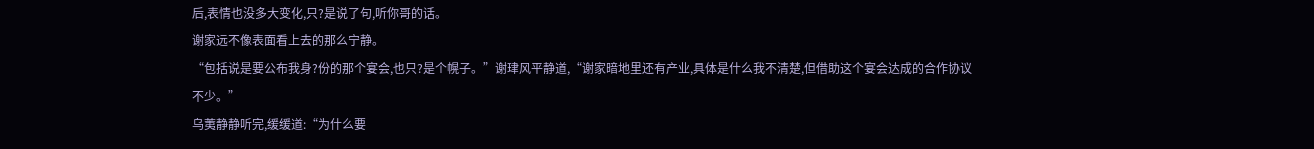后,表情也没多大变化,只?是说了句,听你哥的话。
谢家远不像表面看上去的那么宁静。
“包括说是要公布我身?份的那个宴会,也只?是个幌子。”谢珒风平静道,“谢家暗地里还有产业,具体是什么我不清楚,但借助这个宴会达成的合作协议不少。”
乌荑静静听完,缓缓道:“为什么要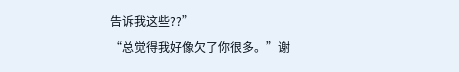告诉我这些??”
“总觉得我好像欠了你很多。”谢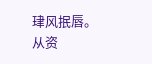珒风抿唇。
从资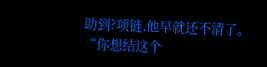助到?项链,他早就还不清了。
“你想结这个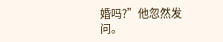婚吗?”他忽然发问。